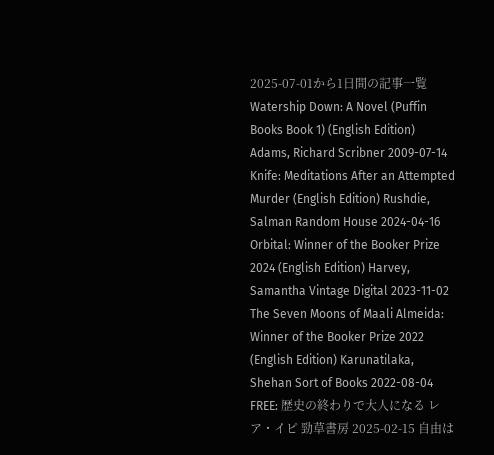2025-07-01から1日間の記事一覧
Watership Down: A Novel (Puffin Books Book 1) (English Edition) Adams, Richard Scribner 2009-07-14
Knife: Meditations After an Attempted Murder (English Edition) Rushdie, Salman Random House 2024-04-16
Orbital: Winner of the Booker Prize 2024 (English Edition) Harvey, Samantha Vintage Digital 2023-11-02
The Seven Moons of Maali Almeida: Winner of the Booker Prize 2022 (English Edition) Karunatilaka, Shehan Sort of Books 2022-08-04
FREE: 歴史の終わりで大人になる レア・イピ 勁草書房 2025-02-15 自由は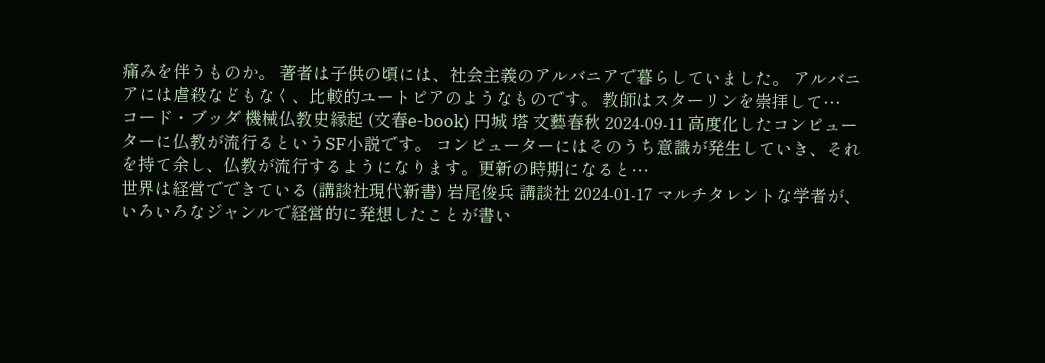痛みを伴うものか。 著者は子供の頃には、社会主義のアルバニアで暮らしていました。 アルバニアには虐殺などもなく、比較的ユートピアのようなものです。 教師はスターリンを崇拝して…
コード・ブッダ 機械仏教史縁起 (文春e-book) 円城 塔 文藝春秋 2024-09-11 高度化したコンピューターに仏教が流行るというSF小説です。 コンピューターにはそのうち意識が発生していき、それを持て余し、仏教が流行するようになります。更新の時期になると…
世界は経営でできている (講談社現代新書) 岩尾俊兵 講談社 2024-01-17 マルチタレントな学者が、いろいろなジャンルで経営的に発想したことが書い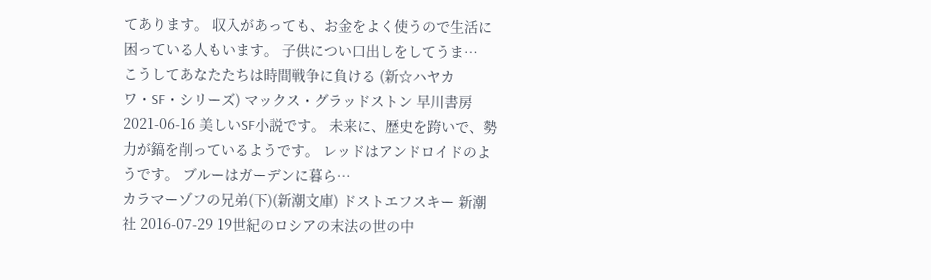てあります。 収入があっても、お金をよく使うので生活に困っている人もいます。 子供につい口出しをしてうま…
こうしてあなたたちは時間戦争に負ける (新☆ハヤカワ・SF・シリーズ) マックス・グラッドストン 早川書房 2021-06-16 美しいSF小説です。 未来に、歴史を跨いで、勢力が鎬を削っているようです。 レッドはアンドロイドのようです。 ブルーはガーデンに暮ら…
カラマーゾフの兄弟(下)(新潮文庫) ドストエフスキー 新潮社 2016-07-29 19世紀のロシアの末法の世の中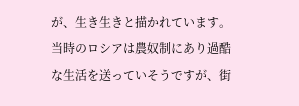が、生き生きと描かれています。 当時のロシアは農奴制にあり過酷な生活を送っていそうですが、街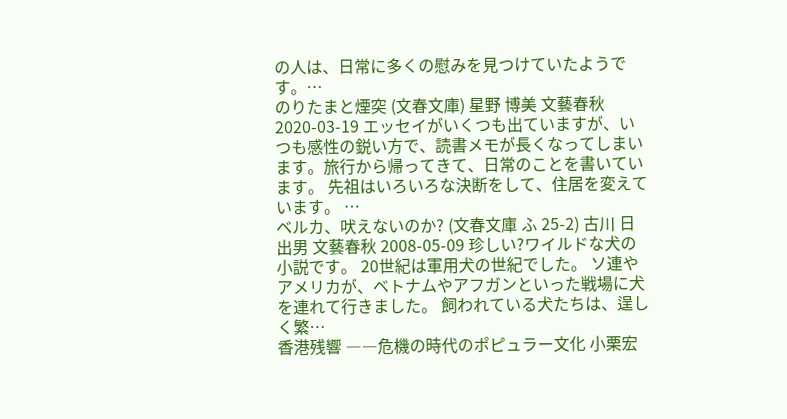の人は、日常に多くの慰みを見つけていたようです。…
のりたまと煙突 (文春文庫) 星野 博美 文藝春秋 2020-03-19 エッセイがいくつも出ていますが、いつも感性の鋭い方で、読書メモが長くなってしまいます。旅行から帰ってきて、日常のことを書いています。 先祖はいろいろな決断をして、住居を変えています。 …
ベルカ、吠えないのか? (文春文庫 ふ 25-2) 古川 日出男 文藝春秋 2008-05-09 珍しい?ワイルドな犬の小説です。 20世紀は軍用犬の世紀でした。 ソ連やアメリカが、ベトナムやアフガンといった戦場に犬を連れて行きました。 飼われている犬たちは、逞しく繁…
香港残響 ――危機の時代のポピュラー文化 小栗宏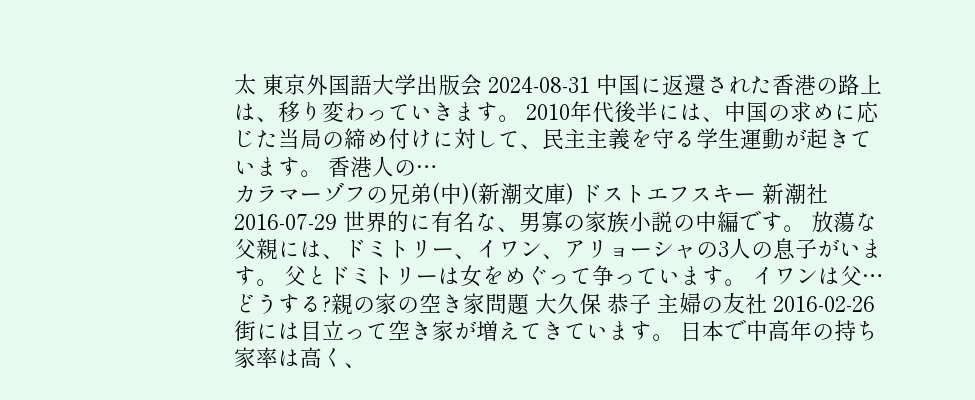太 東京外国語大学出版会 2024-08-31 中国に返還された香港の路上は、移り変わっていきます。 2010年代後半には、中国の求めに応じた当局の締め付けに対して、民主主義を守る学生運動が起きています。 香港人の…
カラマーゾフの兄弟(中)(新潮文庫) ドストエフスキー 新潮社 2016-07-29 世界的に有名な、男寡の家族小説の中編です。 放蕩な父親には、ドミトリー、イワン、アリョーシャの3人の息子がいます。 父とドミトリーは女をめぐって争っています。 イワンは父…
どうする?親の家の空き家問題 大久保 恭子 主婦の友社 2016-02-26 街には目立って空き家が増えてきています。 日本で中高年の持ち家率は高く、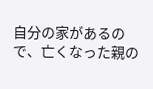自分の家があるので、亡くなった親の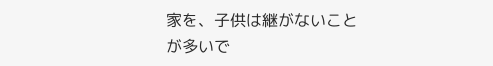家を、子供は継がないことが多いで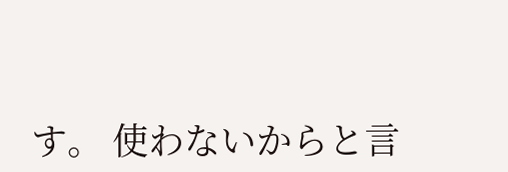す。 使わないからと言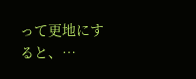って更地にすると、…